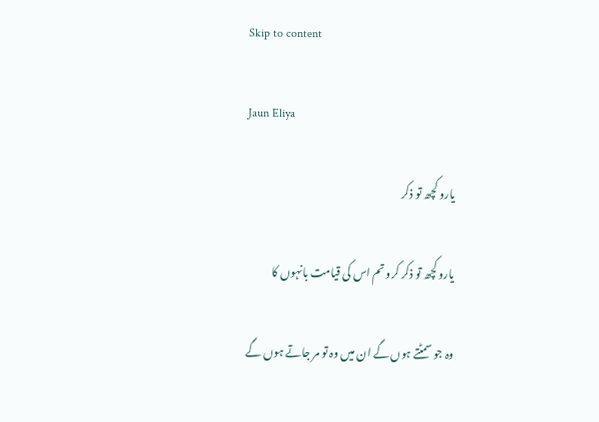Skip to content

Jaun Eliya

یارو کچھ تو ذکر

یارو کچھ تو ذکر کرو تم اس کی قیامت بانہوں کا

وہ جو سمٹتے ہوں گے ان میں وہ تو مر جاتے ہوں گے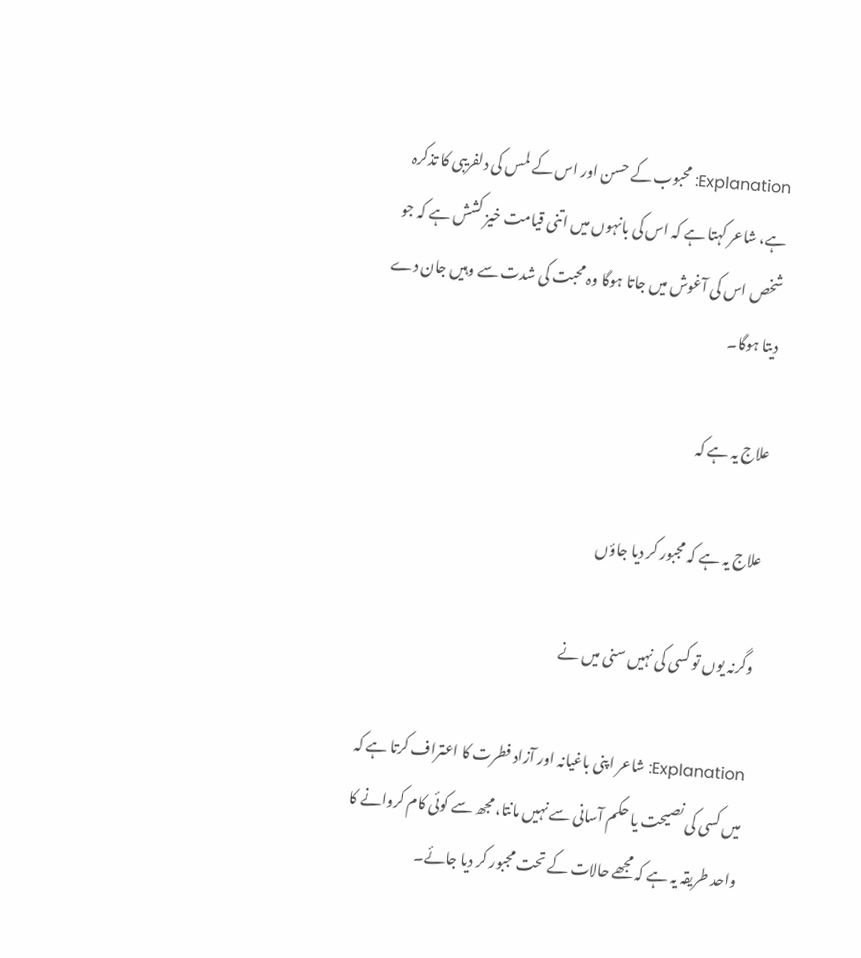Explanation: محبوب کے حسن اور اس کے لمس کی دلفریبی کا تذکرہ ہے، شاعر کہتا ہے کہ اس کی بانہوں میں اتنی قیامت خیز کشش ہے کہ جو شخص اس کی آغوش میں جاتا ہوگا وہ محبت کی شدت سے وہیں جان دے دیتا ہوگا۔

علاج یہ ہے کہ

علاج یہ ہے کہ مجبور کر دیا جاؤں

وگرنہ یوں تو کسی کی نہیں سنی میں نے

Explanation: شاعر اپنی باغیانہ اور آزاد فطرت کا اعتراف کرتا ہے کہ میں کسی کی نصیحت یا حکم آسانی سے نہیں مانتا، مجھ سے کوئی کام کروانے کا واحد طریقہ یہ ہے کہ مجھے حالات کے تحت مجبور کر دیا جائے۔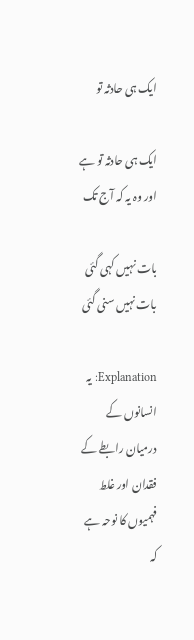ایک ہی حادثہ تو

ایک ہی حادثہ تو ہے اور وہ یہ کہ آج تک

بات نہیں کہی گئی بات نہیں سنی گئی

Explanation: یہ انسانوں کے درمیان رابطے کے فقدان اور غلط فہمیوں کا نوحہ ہے کہ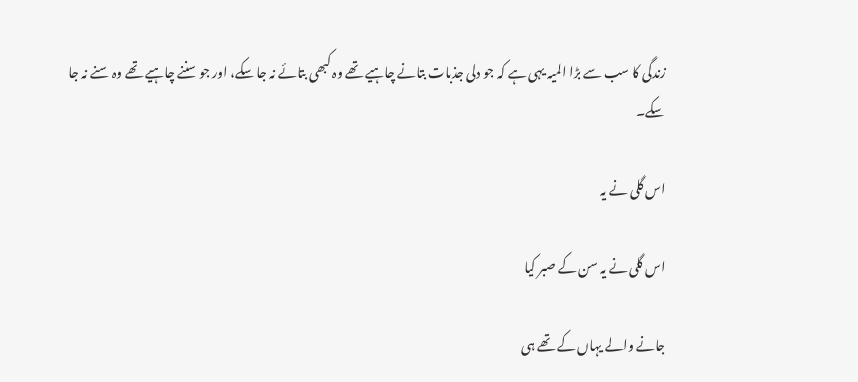زندگی کا سب سے بڑا المیہ یہی ہے کہ جو دلی جذبات بتانے چاہیے تھے وہ کبھی بتائے نہ جا سکے، اور جو سننے چاہیے تھے وہ سنے نہ جا سکے۔

اس گلی نے یہ

اس گلی نے یہ سن کے صبر کیا

جانے والے یہاں کے تھے ہی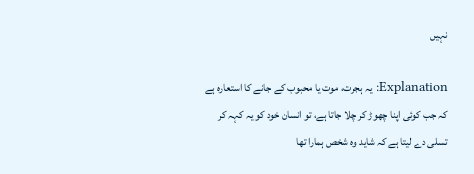نہیں

Explanation: یہ ہجرت، موت یا محبوب کے جانے کا استعارہ ہے کہ جب کوئی اپنا چھوڑ کر چلا جاتا ہے، تو انسان خود کو یہ کہہ کر تسلی دے لیتا ہے کہ شاید وہ شخص ہمارا تھا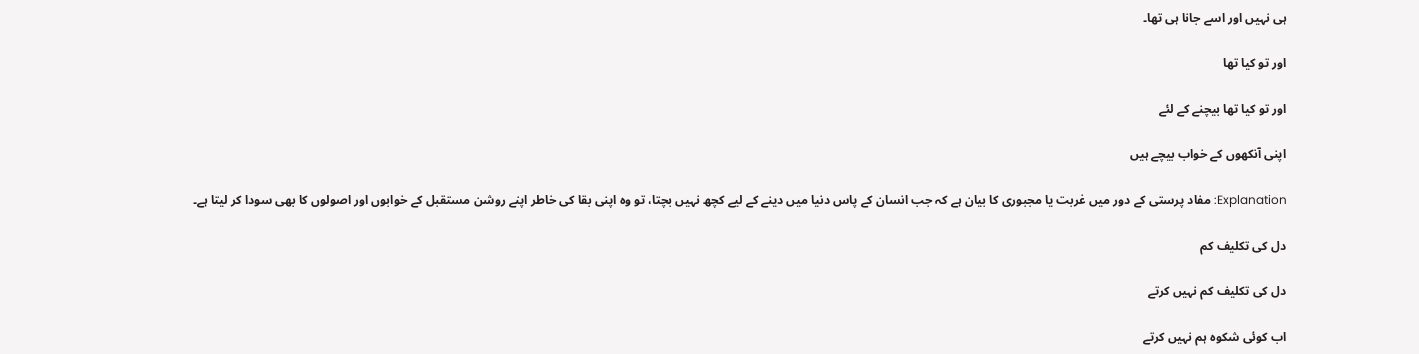ہی نہیں اور اسے جانا ہی تھا۔

اور تو کیا تھا

اور تو کیا تھا بیچنے کے لئے

اپنی آنکھوں کے خواب بیچے ہیں

Explanation: مفاد پرستی کے دور میں غربت یا مجبوری کا بیان ہے کہ جب انسان کے پاس دنیا میں دینے کے لیے کچھ نہیں بچتا، تو وہ اپنی بقا کی خاطر اپنے روشن مستقبل کے خوابوں اور اصولوں کا بھی سودا کر لیتا ہے۔

دل کی تکلیف کم

دل کی تکلیف کم نہیں کرتے

اب کوئی شکوہ ہم نہیں کرتے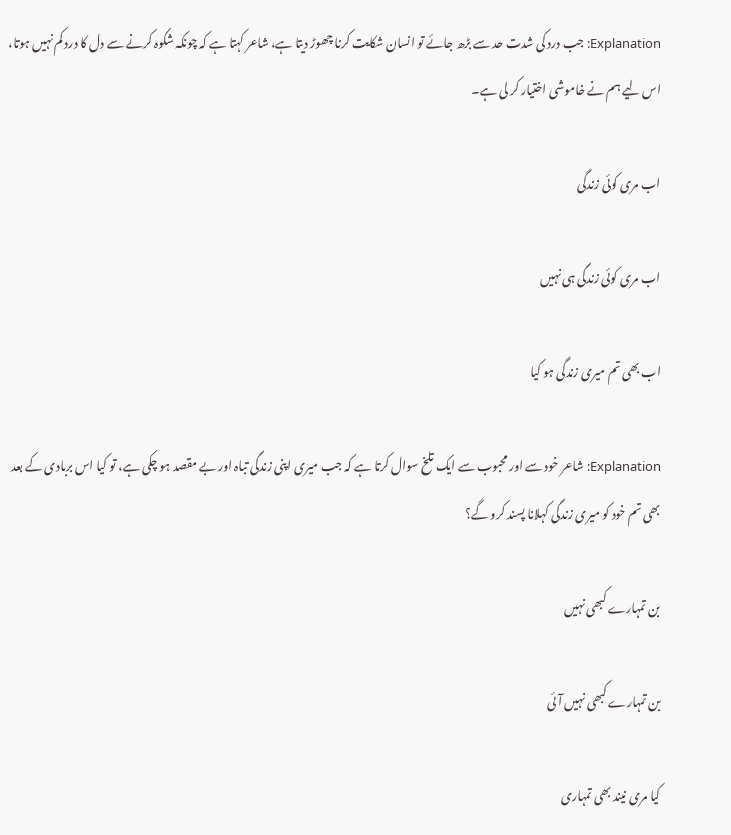Explanation: جب درد کی شدت حد سے بڑھ جائے تو انسان شکایت کرنا چھوڑ دیتا ہے، شاعر کہتا ہے کہ چونکہ شکوہ کرنے سے دل کا درد کم نہیں ہوتا، اس لیے ہم نے خاموشی اختیار کر لی ہے۔

اب مری کوئی زندگی

اب مری کوئی زندگی ہی نہیں

اب بھی تم میری زندگی ہو کیا

Explanation: شاعر خود سے اور محبوب سے ایک تلخ سوال کرتا ہے کہ جب میری اپنی زندگی تباہ اور بے مقصد ہو چکی ہے، تو کیا اس بربادی کے بعد بھی تم خود کو میری زندگی کہلانا پسند کرو گے؟

بن تمہارے کبھی نہیں

بن تمہارے کبھی نہیں آئی

کیا مری نیند بھی تمہاری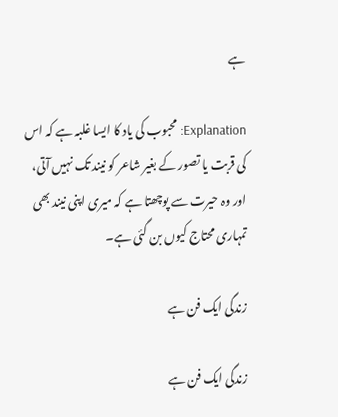ہے

Explanation: محبوب کی یاد کا ایسا غلبہ ہے کہ اس کی قربت یا تصور کے بغیر شاعر کو نیند تک نہیں آتی، اور وہ حیرت سے پوچھتا ہے کہ میری اپنی نیند بھی تمہاری محتاج کیوں بن گئی ہے۔

زندگی ایک فن ہے

زندگی ایک فن ہے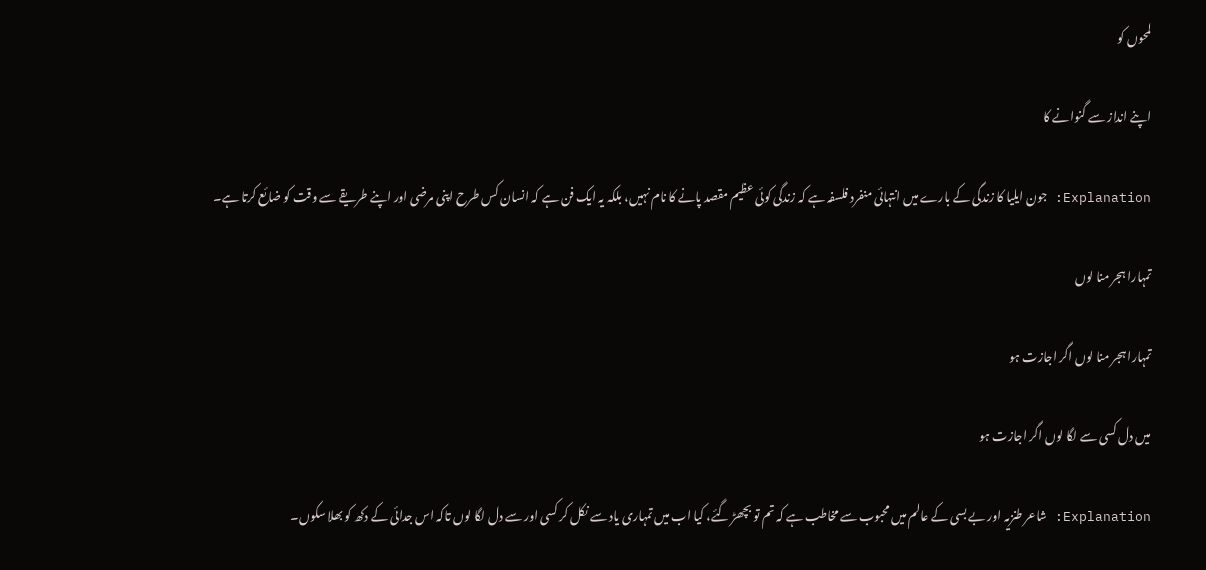لمحوں کو

اپنے انداز سے گنوانے کا

Explanation: جون ایلیا کا زندگی کے بارے میں انتہائی منفرد فلسفہ ہے کہ زندگی کوئی عظیم مقصد پانے کا نام نہیں، بلکہ یہ ایک فن ہے کہ انسان کس طرح اپنی مرضی اور اپنے طریقے سے وقت کو ضائع کرتا ہے۔

تمہارا ہجر منا لوں

تمہارا ہجر منا لوں اگر اجازت ہو

میں دل کسی سے لگا لوں اگر اجازت ہو

Explanation: شاعر طنزیہ اور بے بسی کے عالم میں محبوب سے مخاطب ہے کہ تم تو بچھڑ گئے، کیا اب میں تمہاری یاد سے نکل کر کسی اور سے دل لگا لوں تاکہ اس جدائی کے دکھ کو بھلا سکوں۔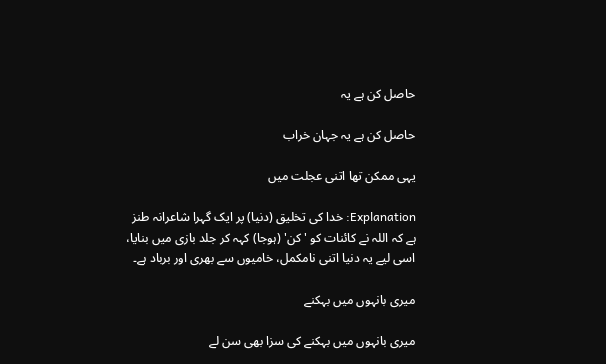حاصل کن ہے یہ

حاصل کن ہے یہ جہان خراب

یہی ممکن تھا اتنی عجلت میں

Explanation: خدا کی تخلیق (دنیا) پر ایک گہرا شاعرانہ طنز ہے کہ اللہ نے کائنات کو 'کن' (ہوجا) کہہ کر جلد بازی میں بنایا، اسی لیے یہ دنیا اتنی نامکمل، خامیوں سے بھری اور برباد ہے۔

میری بانہوں میں بہکنے

میری بانہوں میں بہکنے کی سزا بھی سن لے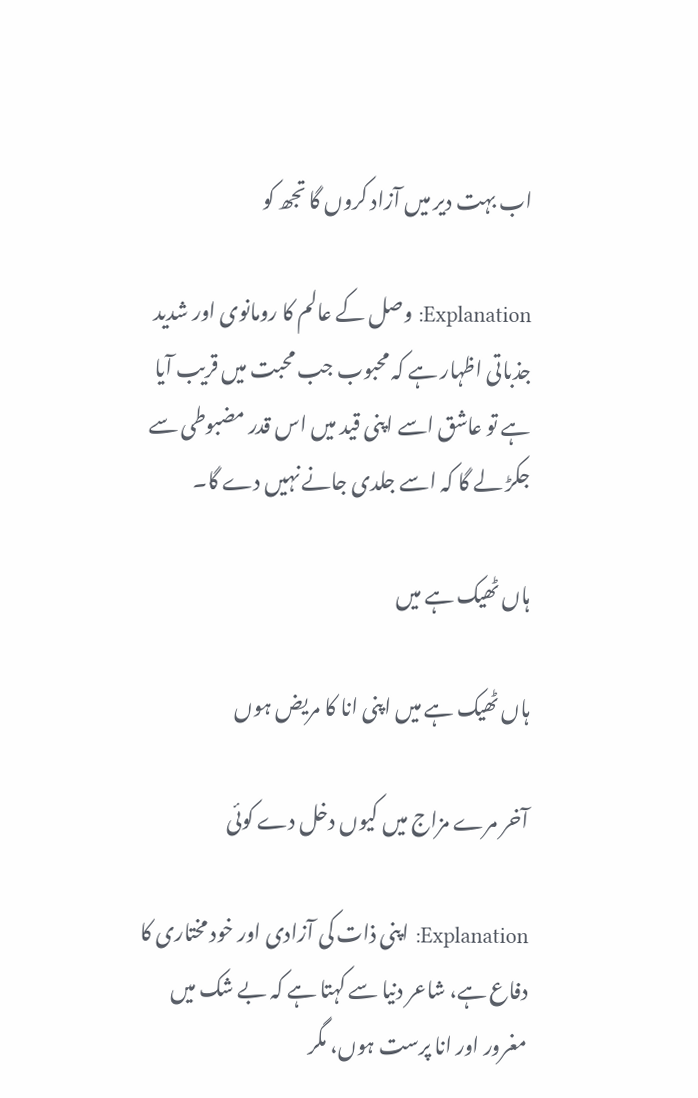اب بہت دیر میں آزاد کروں گا تجھ کو

Explanation: وصل کے عالم کا رومانوی اور شدید جذباتی اظہار ہے کہ محبوب جب محبت میں قریب آیا ہے تو عاشق اسے اپنی قید میں اس قدر مضبوطی سے جکڑ لے گا کہ اسے جلدی جانے نہیں دے گا۔

ہاں ٹھیک ہے میں

ہاں ٹھیک ہے میں اپنی انا کا مریض ہوں

آخر مرے مزاج میں کیوں دخل دے کوئی

Explanation: اپنی ذات کی آزادی اور خود مختاری کا دفاع ہے، شاعر دنیا سے کہتا ہے کہ بے شک میں مغرور اور انا پرست ہوں، مگر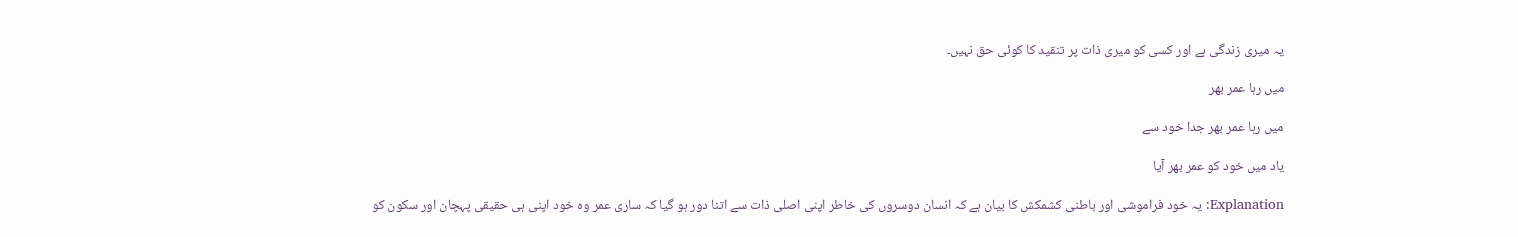یہ میری زندگی ہے اور کسی کو میری ذات پر تنقید کا کوئی حق نہیں۔

میں رہا عمر بھر

میں رہا عمر بھر جدا خود سے

یاد میں خود کو عمر بھر آیا

Explanation: یہ خود فراموشی اور باطنی کشمکش کا بیان ہے کہ انسان دوسروں کی خاطر اپنی اصلی ذات سے اتنا دور ہو گیا کہ ساری عمر وہ خود اپنی ہی حقیقی پہچان اور سکون کو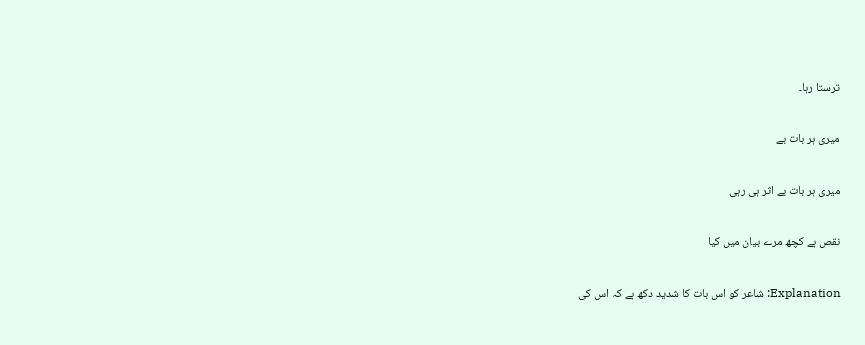ترستا رہا۔

میری ہر بات بے

میری ہر بات بے اثر ہی رہی

نقص ہے کچھ مرے بیان میں کیا

Explanation: شاعر کو اس بات کا شدید دکھ ہے کہ اس کی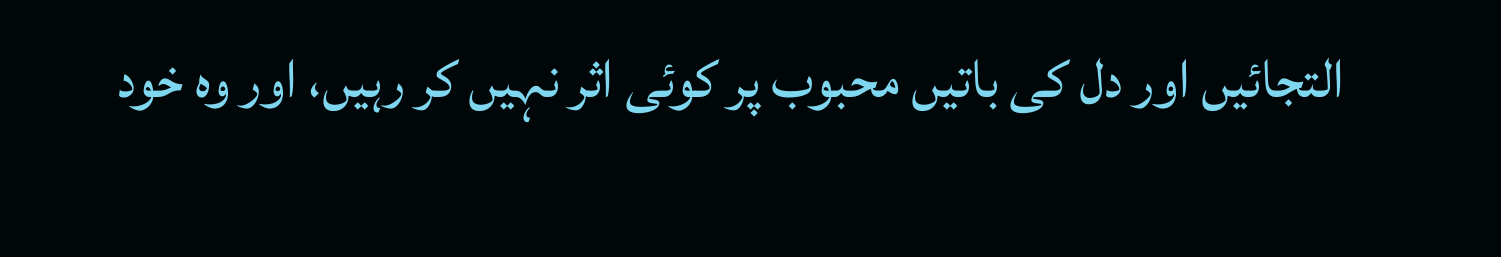التجائیں اور دل کی باتیں محبوب پر کوئی اثر نہیں کر رہیں، اور وہ خود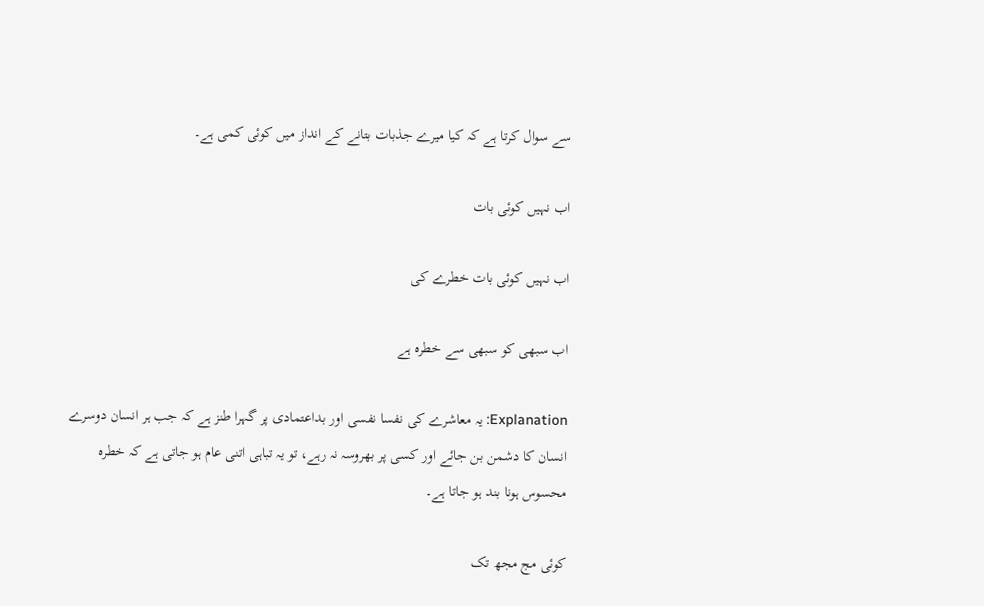سے سوال کرتا ہے کہ کیا میرے جذبات بتانے کے انداز میں کوئی کمی ہے۔

اب نہیں کوئی بات

اب نہیں کوئی بات خطرے کی

اب سبھی کو سبھی سے خطرہ ہے

Explanation: یہ معاشرے کی نفسا نفسی اور بداعتمادی پر گہرا طنز ہے کہ جب ہر انسان دوسرے انسان کا دشمن بن جائے اور کسی پر بھروسہ نہ رہے، تو یہ تباہی اتنی عام ہو جاتی ہے کہ خطرہ محسوس ہونا بند ہو جاتا ہے۔

کوئی مج مجھ تک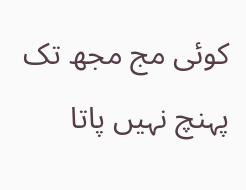کوئی مج مجھ تک پہنچ نہیں پاتا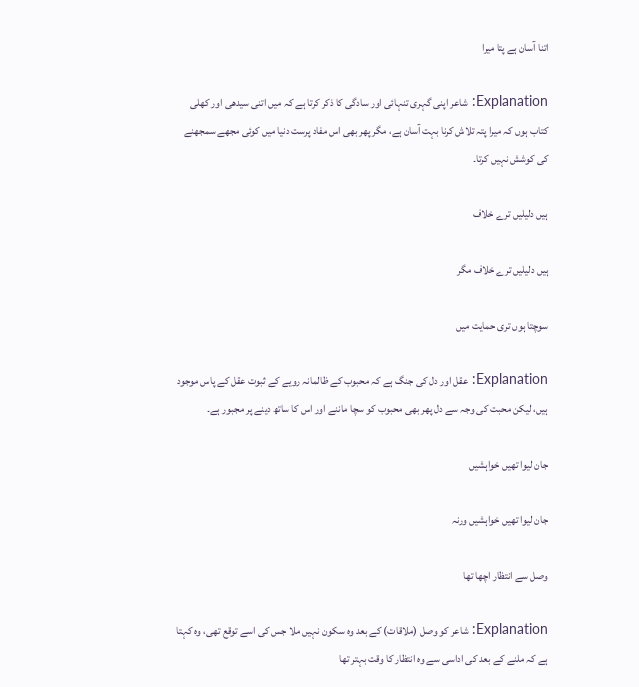اتنا آسان ہے پتا میرا

Explanation: شاعر اپنی گہری تنہائی اور سادگی کا ذکر کرتا ہے کہ میں اتنی سیدھی اور کھلی کتاب ہوں کہ میرا پتہ تلاش کرنا بہت آسان ہے، مگر پھر بھی اس مفاد پرست دنیا میں کوئی مجھے سمجھنے کی کوشش نہیں کرتا۔

ہیں دلیلیں ترے خلاف

ہیں دلیلیں ترے خلاف مگر

سوچتا ہوں تری حمایت میں

Explanation: عقل اور دل کی جنگ ہے کہ محبوب کے ظالمانہ رویے کے ثبوت عقل کے پاس موجود ہیں، لیکن محبت کی وجہ سے دل پھر بھی محبوب کو سچا ماننے اور اس کا ساتھ دینے پر مجبور ہے۔

جان لیوا تھیں خواہشیں

جان لیوا تھیں خواہشیں ورنہ

وصل سے انتظار اچھا تھا

Explanation: شاعر کو وصل (ملاقات) کے بعد وہ سکون نہیں ملا جس کی اسے توقع تھی، وہ کہتا ہے کہ ملنے کے بعد کی اداسی سے وہ انتظار کا وقت بہتر تھا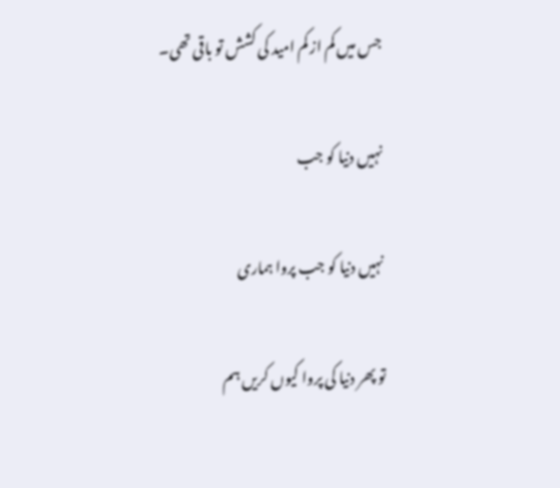جس میں کم از کم امید کی کشش تو باقی تھی۔

نہیں دنیا کو جب

نہیں دنیا کو جب پروا ہماری

تو پھر دنیا کی پروا کیوں کریں ہم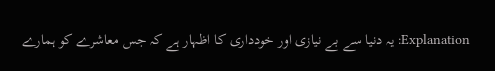Explanation: یہ دنیا سے بے نیازی اور خودداری کا اظہار ہے کہ جس معاشرے کو ہمارے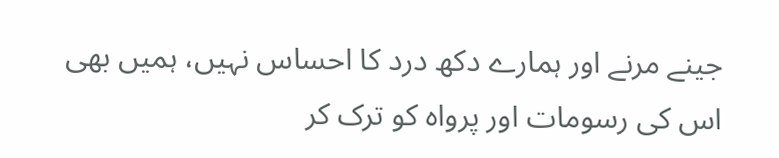جینے مرنے اور ہمارے دکھ درد کا احساس نہیں، ہمیں بھی اس کی رسومات اور پرواہ کو ترک کر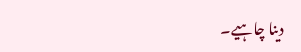دینا چاہیے۔